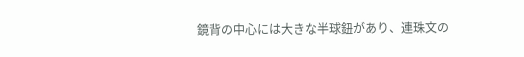鏡背の中心には大きな半球鈕があり、連珠文の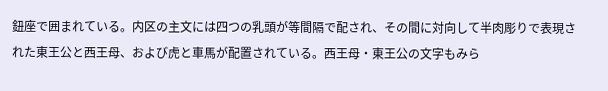鈕座で囲まれている。内区の主文には四つの乳頭が等間隔で配され、その間に対向して半肉彫りで表現された東王公と西王母、および虎と車馬が配置されている。西王母・東王公の文字もみら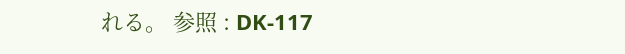れる。 参照 : DK-117